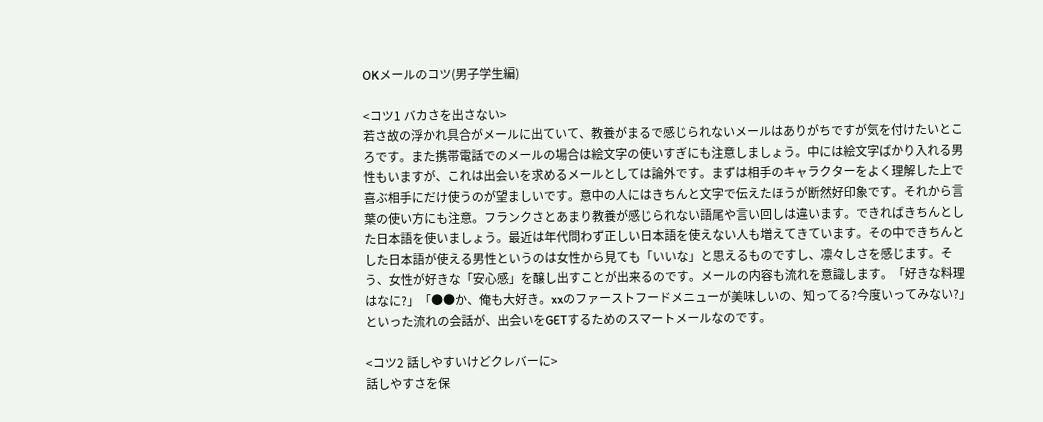OKメールのコツ(男子学生編)

<コツ1 バカさを出さない>
若さ故の浮かれ具合がメールに出ていて、教養がまるで感じられないメールはありがちですが気を付けたいところです。また携帯電話でのメールの場合は絵文字の使いすぎにも注意しましょう。中には絵文字ばかり入れる男性もいますが、これは出会いを求めるメールとしては論外です。まずは相手のキャラクターをよく理解した上で喜ぶ相手にだけ使うのが望ましいです。意中の人にはきちんと文字で伝えたほうが断然好印象です。それから言葉の使い方にも注意。フランクさとあまり教養が感じられない語尾や言い回しは違います。できればきちんとした日本語を使いましょう。最近は年代問わず正しい日本語を使えない人も増えてきています。その中できちんとした日本語が使える男性というのは女性から見ても「いいな」と思えるものですし、凛々しさを感じます。そう、女性が好きな「安心感」を醸し出すことが出来るのです。メールの内容も流れを意識します。「好きな料理はなに?」「●●か、俺も大好き。xxのファーストフードメニューが美味しいの、知ってる?今度いってみない?」といった流れの会話が、出会いをGETするためのスマートメールなのです。

<コツ2 話しやすいけどクレバーに>
話しやすさを保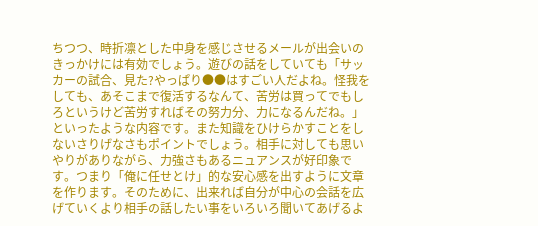ちつつ、時折凛とした中身を感じさせるメールが出会いのきっかけには有効でしょう。遊びの話をしていても「サッカーの試合、見た?やっぱり●●はすごい人だよね。怪我をしても、あそこまで復活するなんて、苦労は買ってでもしろというけど苦労すればその努力分、力になるんだね。」といったような内容です。また知識をひけらかすことをしないさりげなさもポイントでしょう。相手に対しても思いやりがありながら、力強さもあるニュアンスが好印象です。つまり「俺に任せとけ」的な安心感を出すように文章を作ります。そのために、出来れば自分が中心の会話を広げていくより相手の話したい事をいろいろ聞いてあげるよ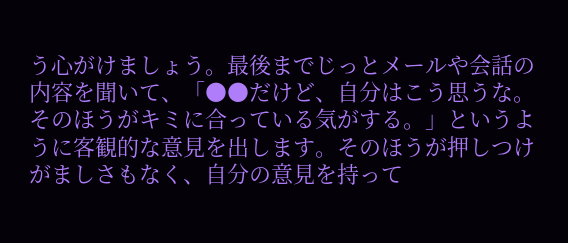う心がけましょう。最後までじっとメールや会話の内容を聞いて、「●●だけど、自分はこう思うな。そのほうがキミに合っている気がする。」というように客観的な意見を出します。そのほうが押しつけがましさもなく、自分の意見を持って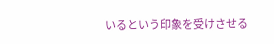いるという印象を受けさせる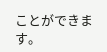ことができます。